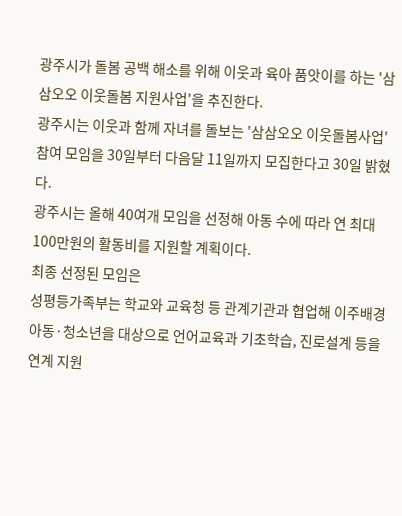광주시가 돌봄 공백 해소를 위해 이웃과 육아 품앗이를 하는 '삼삼오오 이웃돌봄 지원사업'을 추진한다.
광주시는 이웃과 함께 자녀를 돌보는 '삼삼오오 이웃돌봄사업' 참여 모임을 30일부터 다음달 11일까지 모집한다고 30일 밝혔다.
광주시는 올해 40여개 모임을 선정해 아동 수에 따라 연 최대 100만원의 활동비를 지원할 계획이다.
최종 선정된 모임은
성평등가족부는 학교와 교육청 등 관계기관과 협업해 이주배경 아동·청소년을 대상으로 언어교육과 기초학습, 진로설계 등을 연계 지원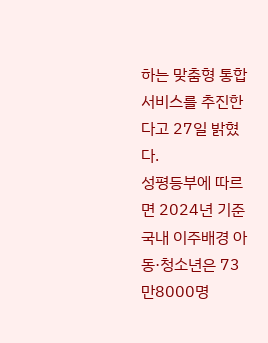하는 맞춤형 통합 서비스를 추진한다고 27일 밝혔다.
성평등부에 따르면 2024년 기준 국내 이주배경 아동·청소년은 73만8000명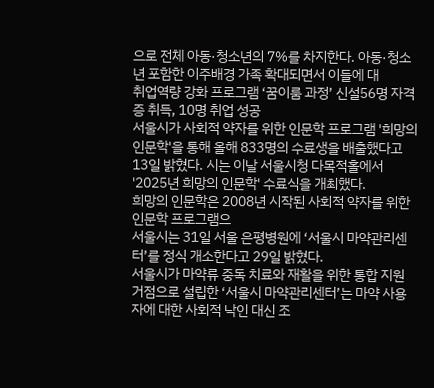으로 전체 아동·청소년의 7%를 차지한다. 아동·청소년 포함한 이주배경 가족 확대되면서 이들에 대
취업역량 강화 프로그램 ‘꿈이룸 과정’ 신설56명 자격증 취득, 10명 취업 성공
서울시가 사회적 약자를 위한 인문학 프로그램 '희망의 인문학'을 통해 올해 833명의 수료생을 배출했다고 13일 밝혔다. 시는 이날 서울시청 다목적홀에서 '2025년 희망의 인문학' 수료식을 개최했다.
희망의 인문학은 2008년 시작된 사회적 약자를 위한 인문학 프로그램으
서울시는 31일 서울 은평병원에 ‘서울시 마약관리센터’를 정식 개소한다고 29일 밝혔다.
서울시가 마약류 중독 치료와 재활을 위한 통합 지원 거점으로 설립한 ‘서울시 마약관리센터’는 마약 사용자에 대한 사회적 낙인 대신 조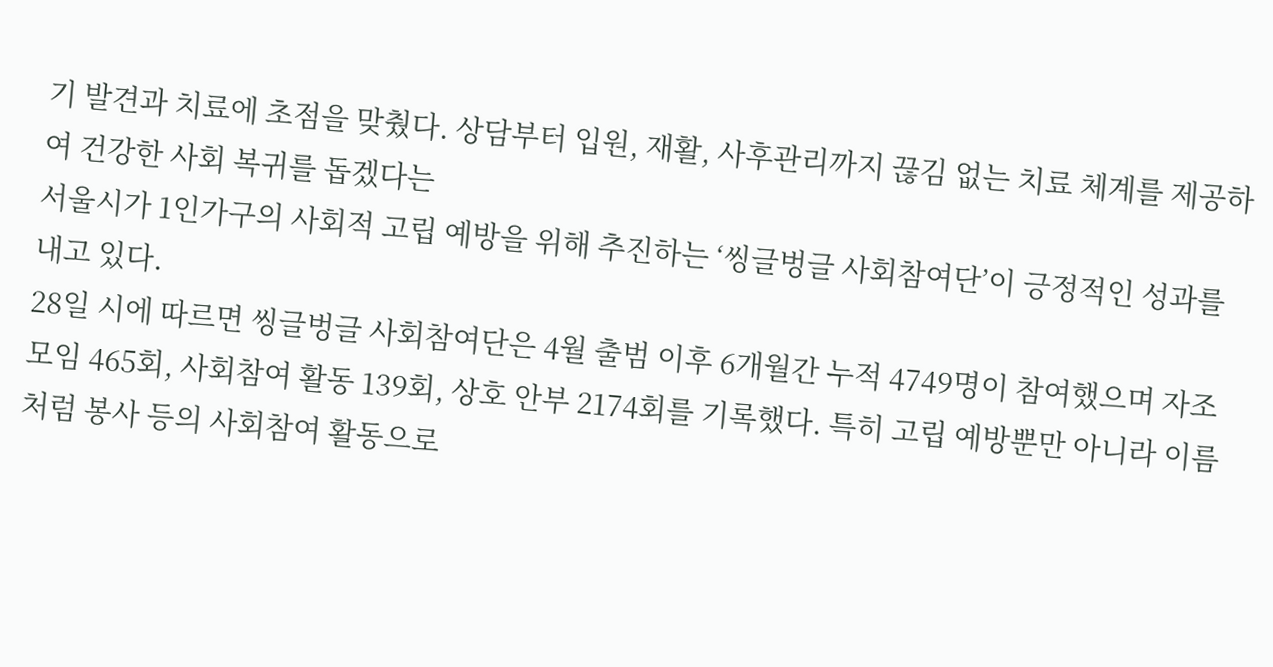기 발견과 치료에 초점을 맞췄다. 상담부터 입원, 재활, 사후관리까지 끊김 없는 치료 체계를 제공하여 건강한 사회 복귀를 돕겠다는
서울시가 1인가구의 사회적 고립 예방을 위해 추진하는 ‘씽글벙글 사회참여단’이 긍정적인 성과를 내고 있다.
28일 시에 따르면 씽글벙글 사회참여단은 4월 출범 이후 6개월간 누적 4749명이 참여했으며 자조 모임 465회, 사회참여 활동 139회, 상호 안부 2174회를 기록했다. 특히 고립 예방뿐만 아니라 이름처럼 봉사 등의 사회참여 활동으로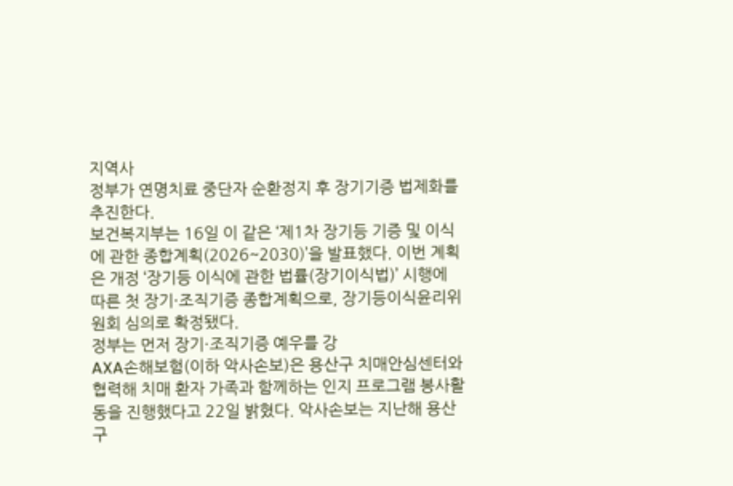지역사
정부가 연명치료 중단자 순환정지 후 장기기증 법제화를 추진한다.
보건복지부는 16일 이 같은 ‘제1차 장기등 기증 및 이식에 관한 종합계획(2026~2030)’을 발표했다. 이번 계획은 개정 ‘장기등 이식에 관한 법률(장기이식법)’ 시행에 따른 첫 장기·조직기증 종합계획으로, 장기등이식윤리위원회 심의로 확정됐다.
정부는 먼저 장기·조직기증 예우를 강
AXA손해보험(이하 악사손보)은 용산구 치매안심센터와 협력해 치매 환자 가족과 함께하는 인지 프로그램 봉사활동을 진행했다고 22일 밝혔다. 악사손보는 지난해 용산구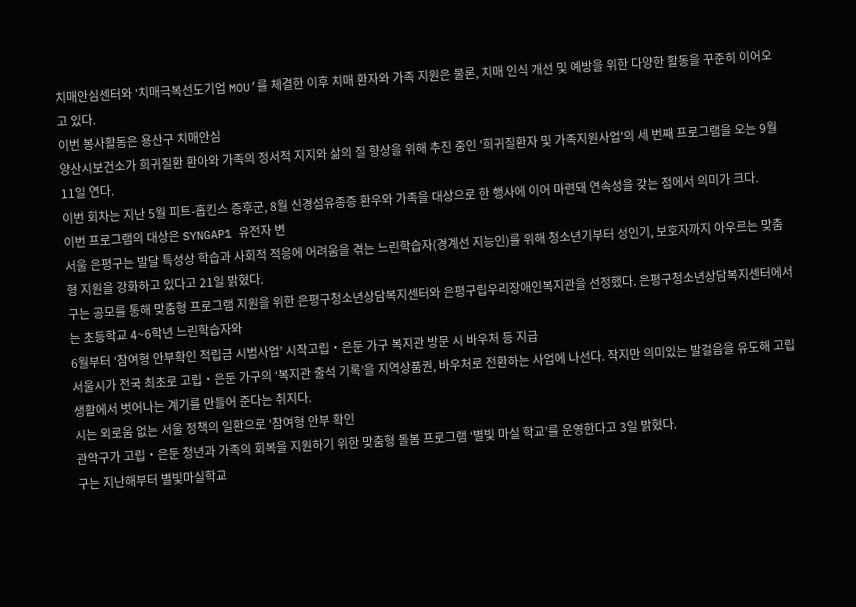치매안심센터와 ‘치매극복선도기업 MOU’를 체결한 이후 치매 환자와 가족 지원은 물론, 치매 인식 개선 및 예방을 위한 다양한 활동을 꾸준히 이어오고 있다.
이번 봉사활동은 용산구 치매안심
양산시보건소가 희귀질환 환아와 가족의 정서적 지지와 삶의 질 향상을 위해 추진 중인 '희귀질환자 및 가족지원사업'의 세 번째 프로그램을 오는 9월 11일 연다.
이번 회차는 지난 5월 피트-홉킨스 증후군, 8월 신경섬유종증 환우와 가족을 대상으로 한 행사에 이어 마련돼 연속성을 갖는 점에서 의미가 크다.
이번 프로그램의 대상은 SYNGAP1 유전자 변
서울 은평구는 발달 특성상 학습과 사회적 적응에 어려움을 겪는 느린학습자(경계선 지능인)를 위해 청소년기부터 성인기, 보호자까지 아우르는 맞춤형 지원을 강화하고 있다고 21일 밝혔다.
구는 공모를 통해 맞춤형 프로그램 지원을 위한 은평구청소년상담복지센터와 은평구립우리장애인복지관을 선정했다. 은평구청소년상담복지센터에서는 초등학교 4~6학년 느린학습자와
6월부터 ‘참여형 안부확인 적립금 시범사업’ 시작고립‧은둔 가구 복지관 방문 시 바우처 등 지급
서울시가 전국 최초로 고립‧은둔 가구의 ‘복지관 출석 기록’을 지역상품권, 바우처로 전환하는 사업에 나선다. 작지만 의미있는 발걸음을 유도해 고립 생활에서 벗어나는 계기를 만들어 준다는 취지다.
시는 외로움 없는 서울 정책의 일환으로 ‘참여형 안부 확인
관악구가 고립‧은둔 청년과 가족의 회복을 지원하기 위한 맞춤형 돌봄 프로그램 ‘별빛 마실 학교’를 운영한다고 3일 밝혔다.
구는 지난해부터 별빛마실학교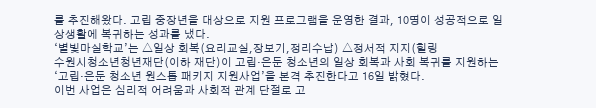를 추진해왔다. 고립 중장년을 대상으로 지원 프로그램을 운영한 결과, 10명이 성공적으로 일상생활에 복귀하는 성과를 냈다.
‘별빛마실학교’는 △일상 회복(요리교실,장보기,정리수납) △정서적 지지(힐링
수원시청소년청년재단(이하 재단)이 고립·은둔 청소년의 일상 회복과 사회 복귀를 지원하는 ‘고립·은둔 청소년 원스톱 패키지 지원사업’을 본격 추진한다고 16일 밝혔다.
이번 사업은 심리적 어려움과 사회적 관계 단절로 고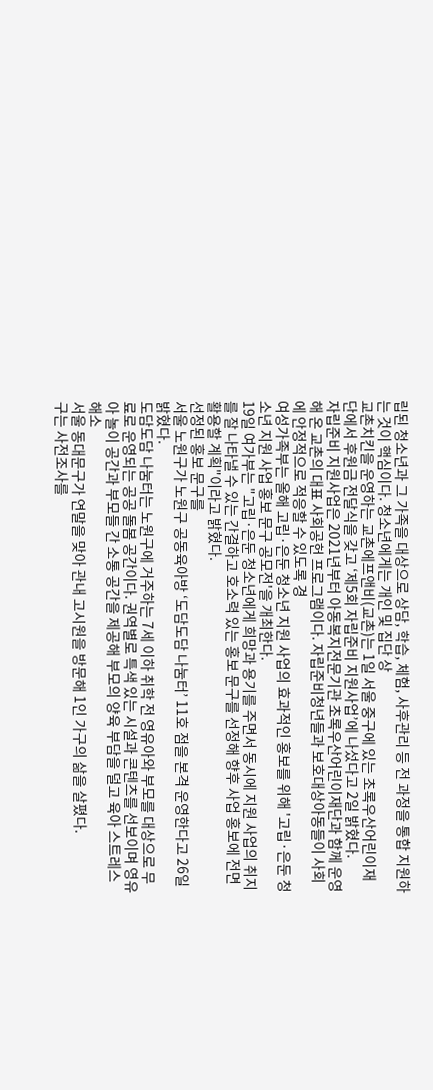립된 청소년과 그 가족을 대상으로 상담, 학습, 체험, 사후관리 등 전 과정을 통합 지원하는 것이 핵심이다. 청소년에게는 개인 및 집단 상
교촌치킨을 운영하는 교촌에프앤비(교촌)는 1일 서울 중구에 있는 초록우산어린이재단에서 후원금 전달식을 갖고 ‘제5회 자립준비 지원사업’에 나섰다고 2일 밝혔다.
자립준비 지원사업은 2021년부터 아동복지전문기관 초록우산어린이재단과 함께 운영해 온 교촌의 대표 사회공헌 프로그램이다. 자립준비청년들과 보호대상아동들이 사회에 안정적으로 적응할 수 있도록 경
여성가족부는 올해 고립·은둔 청소년 지원 사업의 효과적인 홍보를 위해 '고립·은둔 청소년 지원 사업 홍보 문구 공모전'을 개최한다.
19일 여가부는 "고립·은둔 청소년에게 희망과 용기를 주면서 동시에 지원 사업의 취지를 잘 나타낼 수 있는 간결하고 호소력 있는 홍보 문구를 선정해 향후 사업 홍보에 전면 활용할 계획"이라고 밝혔다.
선정된 홍보 문구를
서울 노원구가 노원구 공동육아방 ‘도담도담 나눔터’ 11호 점을 본격 운영한다고 26일 밝혔다.
도담도담 나눔터는 노원구에 거주하는 7세 이하 취학 전 영유아와 부모를 대상으로 무료로 운영되는 공공 돌봄 공간이다. 권역별로 특색 있는 시설과 콘텐츠를 선보이며 영유아 놀이 공간과 부모들 간 소통 공간을 제공해 부모의 양육 부담을 덜고 육아 스트레스 해소
서울 동대문구가 연말을 맞아 관내 고시원을 방문해 1인 가구의 삶을 살폈다.
구는 사전조사를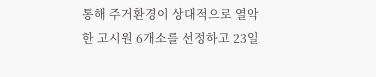통해 주거환경이 상대적으로 열악한 고시원 6개소를 선정하고 23일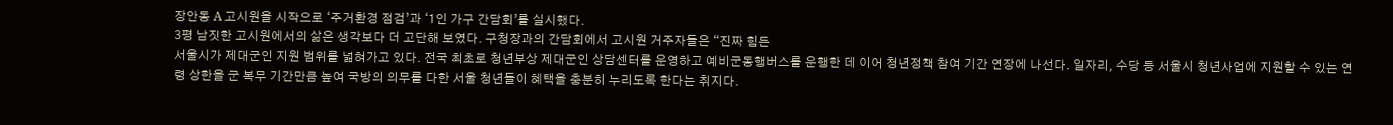장안동 A 고시원을 시작으로 ‘주거환경 점검’과 ‘1인 가구 간담회’를 실시했다.
3평 남짓한 고시원에서의 삶은 생각보다 더 고단해 보였다. 구청장과의 간담회에서 고시원 거주자들은 “진짜 힘든
서울시가 제대군인 지원 범위를 넓혀가고 있다. 전국 최초로 청년부상 제대군인 상담센터를 운영하고 예비군동행버스를 운행한 데 이어 청년정책 참여 기간 연장에 나선다. 일자리, 수당 등 서울시 청년사업에 지원할 수 있는 연령 상한을 군 복무 기간만큼 높여 국방의 의무를 다한 서울 청년들이 혜택을 충분히 누리도록 한다는 취지다.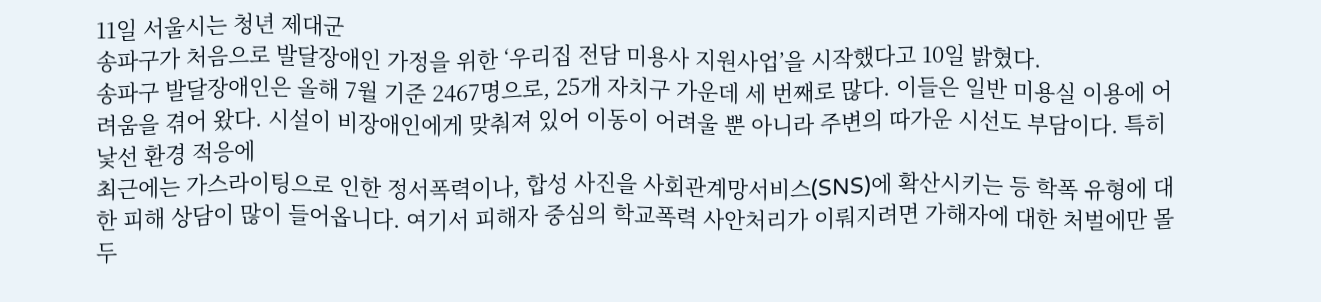11일 서울시는 청년 제대군
송파구가 처음으로 발달장애인 가정을 위한 ‘우리집 전담 미용사 지원사업’을 시작했다고 10일 밝혔다.
송파구 발달장애인은 올해 7월 기준 2467명으로, 25개 자치구 가운데 세 번째로 많다. 이들은 일반 미용실 이용에 어려움을 겪어 왔다. 시설이 비장애인에게 맞춰져 있어 이동이 어려울 뿐 아니라 주변의 따가운 시선도 부담이다. 특히 낯선 환경 적응에
최근에는 가스라이팅으로 인한 정서폭력이나, 합성 사진을 사회관계망서비스(SNS)에 확산시키는 등 학폭 유형에 대한 피해 상담이 많이 들어옵니다. 여기서 피해자 중심의 학교폭력 사안처리가 이뤄지려면 가해자에 대한 처벌에만 몰두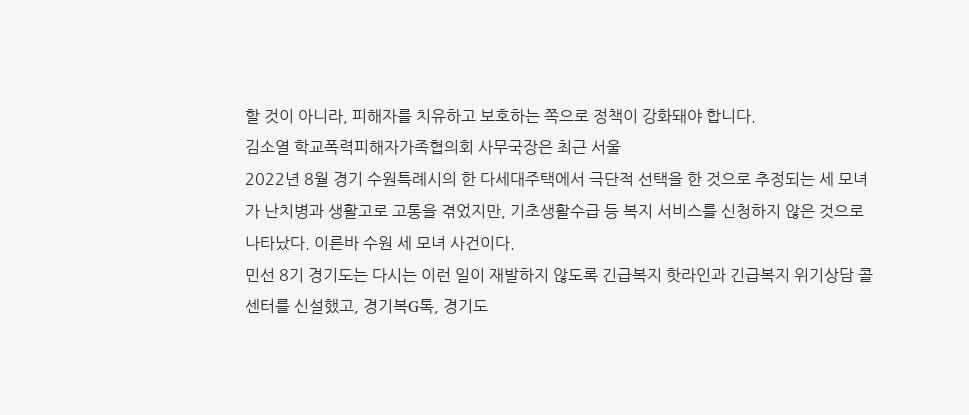할 것이 아니라, 피해자를 치유하고 보호하는 쪽으로 정책이 강화돼야 합니다.
김소열 학교폭력피해자가족협의회 사무국장은 최근 서울
2022년 8월 경기 수원특례시의 한 다세대주택에서 극단적 선택을 한 것으로 추정되는 세 모녀가 난치병과 생활고로 고통을 겪었지만, 기초생활수급 등 복지 서비스를 신청하지 않은 것으로 나타났다. 이른바 수원 세 모녀 사건이다.
민선 8기 경기도는 다시는 이런 일이 재발하지 않도록 긴급복지 핫라인과 긴급복지 위기상담 콜센터를 신설했고, 경기복G톡, 경기도